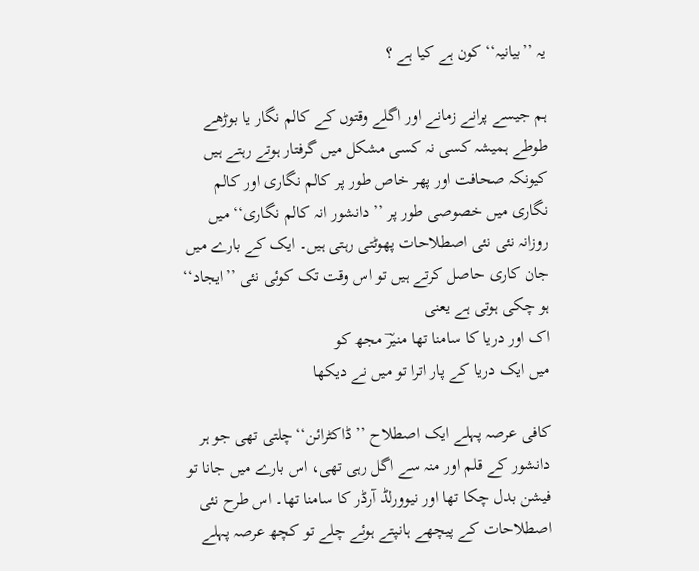یہ ’’بیانیہ‘‘ کون ہے کیا ہے ؟

ہم جیسے پرانے زمانے اور اگلے وقتوں کے کالم نگار یا بوڑھے طوطے ہمیشہ کسی نہ کسی مشکل میں گرفتار ہوتے رہتے ہیں کیونکہ صحافت اور پھر خاص طور پر کالم نگاری اور کالم نگاری میں خصوصی طور پر ’’دانشور انہ کالم نگاری‘‘ میں روزانہ نئی نئی اصطلاحات پھوٹتی رہتی ہیں۔ ایک کے بارے میں جان کاری حاصل کرتے ہیں تو اس وقت تک کوئی نئی ’’ایجاد‘‘ ہو چکی ہوتی ہے یعنی
اک اور دریا کا سامنا تھا منیرؔ مجھ کو
میں ایک دریا کے پار اترا تو میں نے دیکھا

کافی عرصہ پہلے ایک اصطلاح ’’ڈاکٹرائن‘‘چلتی تھی جو ہر دانشور کے قلم اور منہ سے اگل رہی تھی، اس بارے میں جانا تو فیشن بدل چکا تھا اور نیوورلڈ آرڈر کا سامنا تھا۔ اس طرح نئی اصطلاحات کے پیچھے ہانپتے ہوئے چلے تو کچھ عرصہ پہلے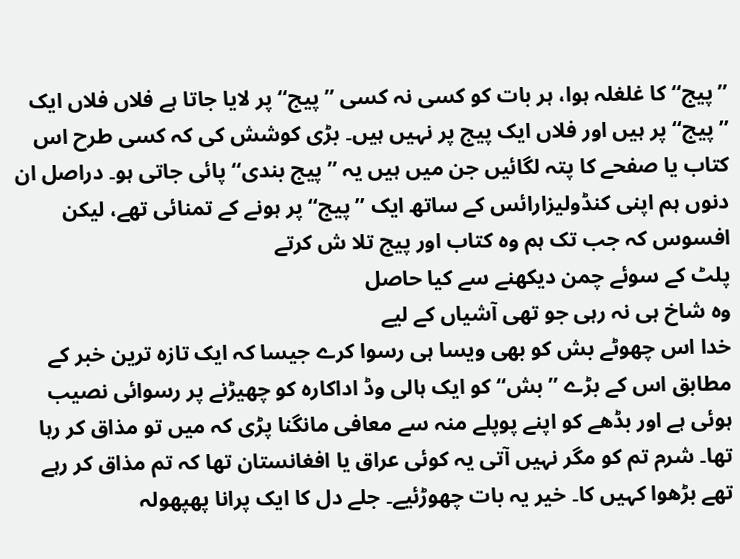’’پیج‘‘ کا غلغلہ ہوا، ہر بات کو کسی نہ کسی ’’پیج‘‘ پر لایا جاتا ہے فلاں فلاں ایک ’’پیج‘‘ پر ہیں اور فلاں ایک پیج پر نہیں ہیں۔ بڑی کوشش کی کہ کسی طرح اس کتاب یا صفحے کا پتہ لگائیں جن میں ہیں یہ ’’پیج بندی‘‘ پائی جاتی ہو۔ دراصل ان دنوں ہم اپنی کنڈولیزارائس کے ساتھ ایک ’’پیج‘‘ پر ہونے کے تمنائی تھے، لیکن افسوس کہ جب تک ہم وہ کتاب اور پیج تلا ش کرتے
پلٹ کے سوئے چمن دیکھنے سے کیا حاصل
وہ شاخ ہی نہ رہی جو تھی آشیاں کے لیے
خدا اس چھوٹے بش کو بھی ویسا ہی رسوا کرے جیسا کہ ایک تازہ ترین خبر کے مطابق اس کے بڑے ’’بش‘‘ کو ایک ہالی وڈ اداکارہ کو چھیڑنے پر رسوائی نصیب ہوئی ہے اور بڈھے کو اپنے پوپلے منہ سے معافی مانگنا پڑی کہ میں تو مذاق کر رہا تھا۔ شرم تم کو مگر نہیں آتی یہ کوئی عراق یا افغانستان تھا کہ تم مذاق کر رہے تھے بڑھوا کہیں کا۔ خیر یہ بات چھوڑئیے۔ جلے دل کا ایک پرانا پھپھولہ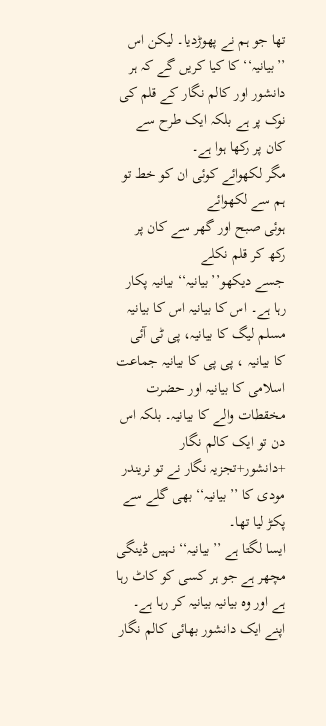تھا جو ہم نے پھوڑدیا۔ لیکن اس ’’بیانیہ‘‘ کا کیا کریں گے کہ ہر دانشور اور کالم نگار کے قلم کی نوک پر ہے بلکہ ایک طرح سے کان پر رکھا ہوا ہے۔
مگر لکھوائے کوئی ان کو خط تو ہم سے لکھوائے
ہوئی صبح اور گھر سے کان پر رکھ کر قلم نکلے
جسے دیکھو’’بیانیہ‘‘ بیانیہ پکار رہا ہے۔ اس کا بیانیہ اس کا بیانیہ مسلم لیگ کا بیانیہ، پی ٹی آئی کا بیانیہ ، پی پی کا بیانیہ جماعت اسلامی کا بیانیہ اور حضرت مخقطات والے کا بیانیہ۔ بلکہ اس دن تو ایک کالم نگار +دانشور+تجزیہ نگار نے تو نریندر مودی کا ’’بیانیہ‘‘ بھی گلے سے پکڑ لیا تھا۔
ایسا لگتا ہے ’’بیانیہ‘‘ نہیں ڈینگی مچھر ہے جو ہر کسی کو کاٹ رہا ہے اور وہ بیانیہ بیانیہ کر رہا ہے۔
اپنے ایک دانشور بھائی کالم نگار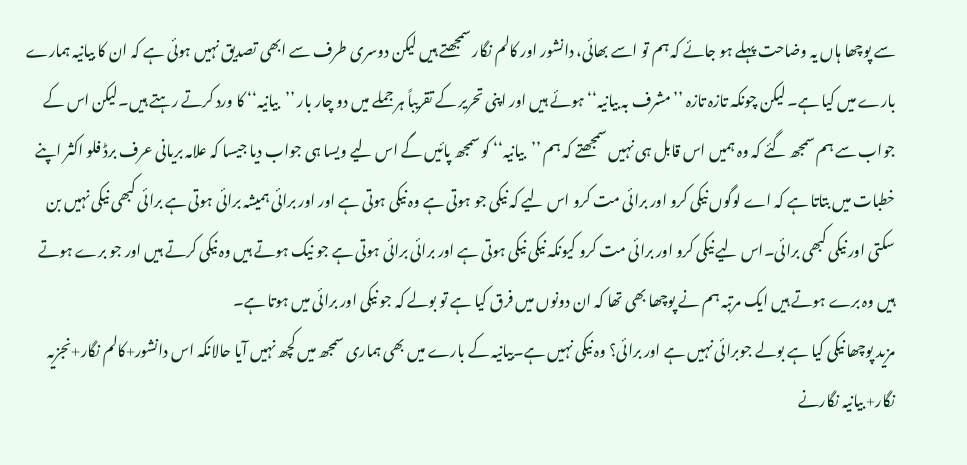سے پوچھا ہاں یہ وضاحت پہلے ہو جائے کہ ہم تو اسے بھائی، دانشور اور کالم نگار سمجھتے ہیں لیکن دوسری طرف سے ابھی تصدیق نہیں ہوئی ہے کہ ان کا بیانیہ ہمارے بارے میں کیا ہے۔ لیکن چونکہ تازہ تازہ ’’مشرف بہ بیانیہ‘‘ ہوئے ہیں اور اپنی تحریر کے تقریباً ہر جملے میں دو چار بار ’’بیانیہ‘‘ کا ورد کرتے رہتے ہیں۔لیکن اس کے جواب سے ہم سمجھ گئے کہ وہ ہمیں اس قابل ہی نہیں سمجھتے کہ ہم ’’بیانیہ‘‘ کو سمجھ پائیں گے اس لیے ویسا ہی جواب دیا جیسا کہ علامہ بریانی عرف برڈ فلو اکثر اپنے خطبات میں بتاتا ہے کہ اے لوگوں نیکی کرو اور برائی مت کرو اس لیے کہ نیکی جو ہوتی ہے وہ نیکی ہوتی ہے اور اور برائی ہمیشہ برائی ہوتی ہے برائی کبھی نیکی نہیں بن سکتی اور نیکی کبھی برائی۔اس لیے نیکی کرو اور برائی مت کرو کیونکہ نیکی نیکی ہوتی ہے اور برائی برائی ہوتی ہے جو نیک ہوتے ہیں وہ نیکی کرتے ہیں اور جو برے ہوتے ہیں وہ برے ہوتے ہیں ایک مرتبہ ہم نے پوچھا بھی تھا کہ ان دونوں میں فرق کیا ہے تو بولے کہ جو نیکی اور برائی میں ہوتا ہے۔
مزید پوچھا نیکی کیا ہے بولے جوبرائی نہیں ہے اور برائی؟ وہ نیکی نہیں ہے۔بیانیہ کے بارے میں بھی ہماری سمجھ میں کچھ نہیں آیا حالانکہ اس دانشور+کالم نگار+نجزیہ نگار+ بیانیہ نگارنے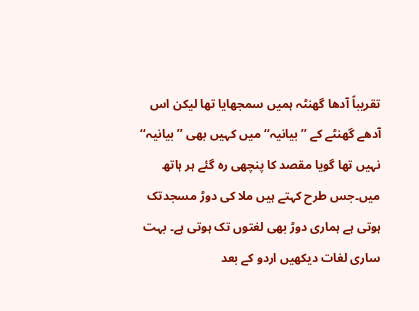تقریباً آدھا گھنٹہ ہمیں سمجھایا تھا لیکن اس آدھے گھنٹے کے ’’بیانیہ‘‘ میں کہیں بھی ’’بیانیہ‘‘ نہیں تھا گویا مقصد کا پنچھی رہ گئے ہر ہاتھ میں۔جس طرح کہتے ہیں ملا کی دوڑ مسجدتک ہوتی ہے ہماری دوڑ بھی لغتوں تک ہوتی ہے۔ بہت ساری لغات دیکھیں اردو کے بعد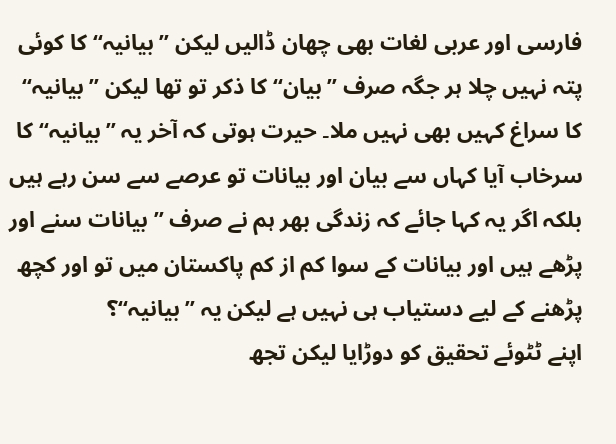فارسی اور عربی لغات بھی چھان ڈالیں لیکن ’’بیانیہ‘‘ کا کوئی پتہ نہیں چلا ہر جگہ صرف ’’بیان‘‘ کا ذکر تو تھا لیکن ’’بیانیہ‘‘ کا سراغ کہیں بھی نہیں ملا۔ حیرت ہوتی کہ آخر یہ ’’بیانیہ‘‘ کا سرخاب آیا کہاں سے بیان اور بیانات تو عرصے سے سن رہے ہیں بلکہ اگر یہ کہا جائے کہ زندگی بھر ہم نے صرف ’’بیانات سنے اور پڑھے ہیں اور بیانات کے سوا کم از کم پاکستان میں تو اور کچھ پڑھنے کے لیے دستیاب ہی نہیں ہے لیکن یہ ’’بیانیہ‘‘؟
اپنے ٹٹوئے تحقیق کو دوڑایا لیکن تجھ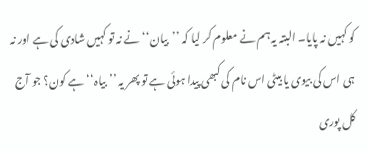کو کہیں نہ پایا۔ البتہ یہ ہم نے معلوم کر لیا کہ ’’بیان‘‘ نے نہ تو کہیں شادی کی ہے اور نہ ہی اس کی بیوی یا بیٹی اس نام کی کبھی پیدا ہوئی ہے تو پھر یہ ’’بیاہ‘‘ ہے کون؟ جو آج کل پوری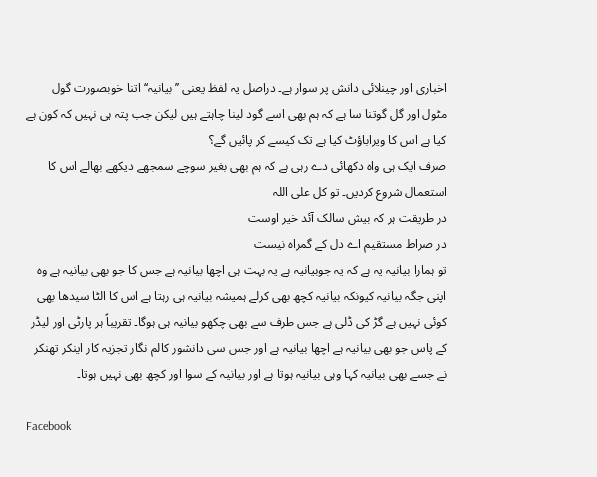اخباری اور چینلائی دانش پر سوار ہے۔ دراصل یہ لفظ یعنی ’’بیانیہ‘‘ اتنا خوبصورت گول مٹول اور گل گوتنا سا ہے کہ ہم بھی اسے گود لینا چاہتے ہیں لیکن جب پتہ ہی نہیں کہ کون ہے کیا ہے اس کا ویراباؤٹ کیا ہے تک کیسے کر پائیں گے؟
صرف ایک ہی واہ دکھائی دے رہی ہے کہ ہم بھی بغیر سوچے سمجھے دیکھے بھالے اس کا استعمال شروع کردیں۔ تو کل علی اللہ
در طریقت ہر کہ بیش سالک آئد خیر اوست
در صراط مستقیم اے دل کے گمراہ نیست
تو ہمارا بیانیہ یہ ہے کہ یہ جوبیانیہ ہے یہ بہت ہی اچھا بیانیہ ہے جس کا جو بھی بیانیہ ہے وہ اپنی جگہ بیانیہ کیونکہ بیانیہ کچھ بھی کرلے ہمیشہ بیانیہ ہی رہتا ہے اس کا الٹا سیدھا بھی کوئی نہیں ہے گڑ کی ڈلی ہے جس طرف سے بھی چکھو بیانیہ ہی ہوگا۔ تقریباً ہر پارٹی اور لیڈر کے پاس جو بھی بیانیہ ہے اچھا بیانیہ ہے اور جس سی دانشور کالم نگار تجزیہ کار اینکر تھنکر نے جسے بھی بیانیہ کہا وہی بیانیہ ہوتا ہے اور بیانیہ کے سوا اور کچھ بھی نہیں ہوتا۔

Facebook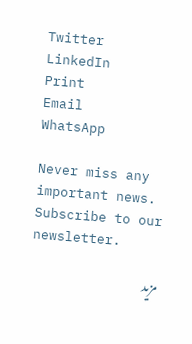Twitter
LinkedIn
Print
Email
WhatsApp

Never miss any important news. Subscribe to our newsletter.

مزید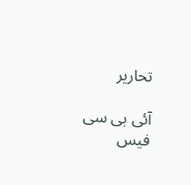تحاریر

آئی بی سی فیس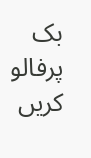بک پرفالو کریں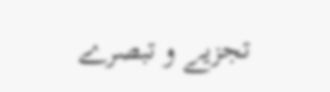تجزیے و تبصرے